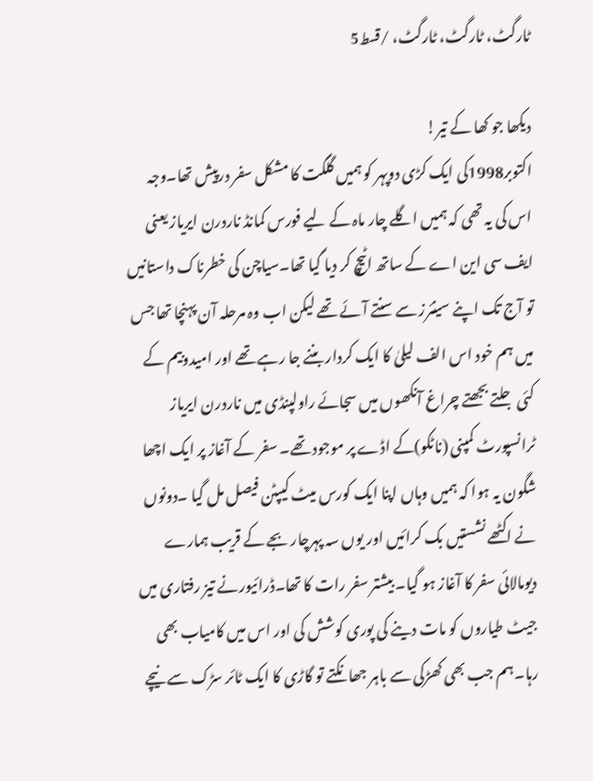ٹارگٹ، ٹارگٹ، ٹارگٹ، /قسط5

دیکھا جو کھا کے تیر!
اکتوبر1998کی ایک کڑی دوپہر کو ہمیں گلگت کا مشکل سفر درپیش تھا۔وجہ اس کی یہ تھی کہ ہمیں اگلے چار ماہ کے لیے فورس کمانڈ ناردرن ایریاز یعنی ایف سی این اے کے ساتھ اٹیچ کر دیا گیا تھا۔سیاچن کی خطرناک داستانیں تو آج تک اپنے سینئرز سے سنتے آئے تھے لیکن اب وہ مرحلہ آن پہنچا تھا جس میں ہم خود اس الف لیلیٰ کا ایک کردار بننے جا رہے تھے اور امیدوبیم کے کئی جلتے بجھتے چراغ آنکھوں میں سجائے راولپنڈی میں ناردرن ایریاز ٹرانسپورٹ کمپنی (ناٹکو)کے اڈے پر موجود تھے۔ سفر کے آغاز پر ایک اچھا شگون یہ ہوا کہ ہمیں وہاں اپنا ایک کورس میٹ کیپٹن فیصل مل گیا ۔دونوں نے اکٹھے نشستیں بک کرائیں اور یوں سہ پہرچار بجے کے قریب ہمارے دیومالائی سفر کا آغاز ہو گیا۔ بیشتر سفر رات کا تھا۔ڈرائیورنے تیز رفتاری میں جیٹ طیاروں کو مات دینے کی پوری کوشش کی اور اس میں کامیاب بھی رہا۔ہم جب بھی کھڑکی سے باہر جھانکتے تو گاڑی کا ایک ٹائر سڑک سے نیچے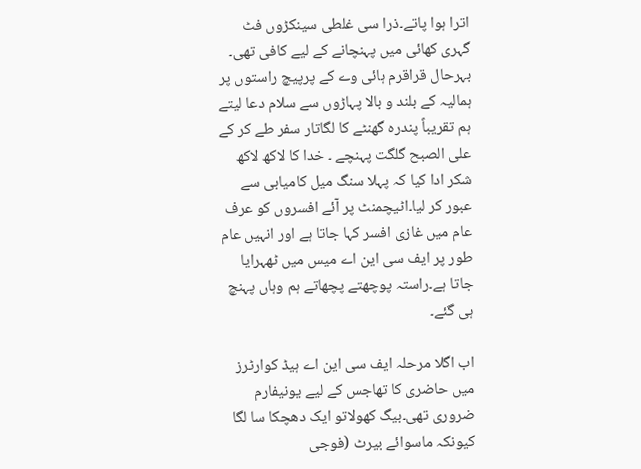اترا ہوا پاتے۔ذرا سی غلطی سینکڑوں فٹ گہری کھائی میں پہنچانے کے لیے کافی تھی۔ بہرحال قراقرم ہائی وے کے پرپیچ راستوں پر ہمالیہ کے بلند و بالا پہاڑوں سے سلام دعا لیتے ہم تقریباً پندرہ گھنٹے کا لگاتار سفر طے کر کے علی الصبح گلگت پہنچے ۔ خدا کا لاکھ لاکھ شکر ادا کیا کہ پہلا سنگ میل کامیابی سے عبور کر لیا۔اٹیچمنٹ پر آئے افسروں کو عرف عام میں غازی افسر کہا جاتا ہے اور انہیں عام طور پر ایف سی این اے میس میں ٹھہرایا جاتا ہے۔راستہ پوچھتے پچھاتے ہم وہاں پہنچ ہی گئے۔

اب اگلا مرحلہ ایف سی این اے ہیڈ کوارٹرز میں حاضری کا تھاجس کے لیے یونیفارم ضروری تھی۔بیگ کھولاتو ایک دھچکا سا لگا کیونکہ ماسوائے بیرٹ (فوجی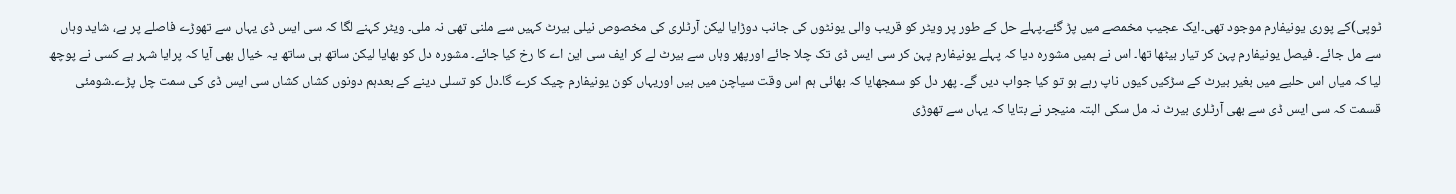ٹوپی)کے پوری یونیفارم موجود تھی۔ایک عجیب مخمصے میں پڑ گئے۔پہلے حل کے طور پر ویٹر کو قریب والی یونٹوں کی جانب دوڑایا لیکن آرٹلری کی مخصوص نیلی بیرٹ کہیں سے ملنی تھی نہ ملی۔ ویٹر کہنے لگا کہ سی ایس ڈی یہاں سے تھوڑے فاصلے پر ہے، شاید وہاں سے مل جائے۔ فیصل یونیفارم پہن کر تیار بیٹھا تھا۔ اس نے ہمیں مشورہ دیا کہ پہلے یونیفارم پہن کر سی ایس ڈی تک چلا جائے اورپھر وہاں سے بیرٹ لے کر ایف سی این اے کا رخ کیا جائے۔ مشورہ دل کو بھایا لیکن ساتھ ہی ساتھ یہ خیال بھی آیا کہ پرایا شہر ہے کسی نے پوچھ لیا کہ میاں اس حلیے میں بغیر بیرٹ کے سڑکیں کیوں ناپ رہے ہو تو کیا جواب دیں گے۔ پھر دل کو سمجھایا کہ بھائی ہم اس وقت سیاچن میں ہیں اوریہاں کون یونیفارم چیک کرے گا۔دل کو تسلی دینے کے بعدہم دونوں کشاں کشاں سی ایس ڈی کی سمت چل پڑے۔شومئی قسمت کہ سی ایس ڈی سے بھی آرٹلری بیرٹ نہ مل سکی البتہ منیجر نے بتایا کہ یہاں سے تھوڑی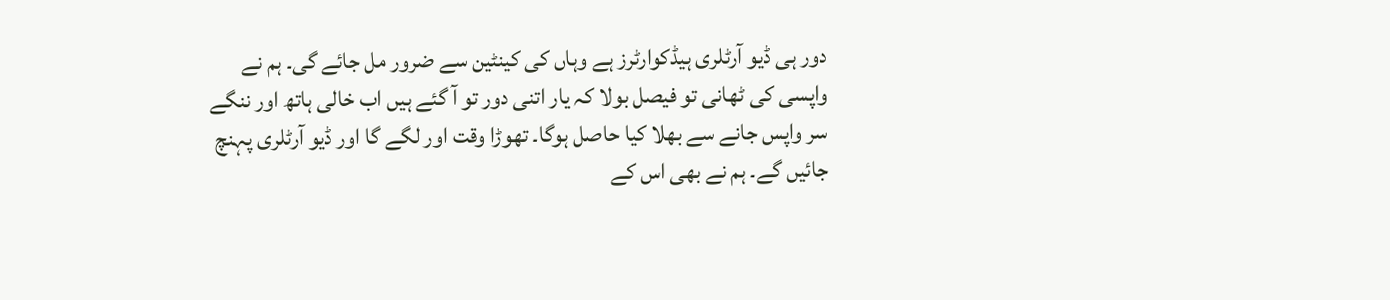دور ہی ڈیو آرٹلری ہیڈکوارٹرز ہے وہاں کی کینٹین سے ضرور مل جائے گی۔ ہم نے واپسی کی ٹھانی تو فیصل بولا کہ یار اتنی دور تو آ گئے ہیں اب خالی ہاتھ اور ننگے سر واپس جانے سے بھلا کیا حاصل ہوگا۔ تھوڑا وقت اور لگے گا اور ڈیو آرٹلری پہنچ جائیں گے۔ ہم نے بھی اس کے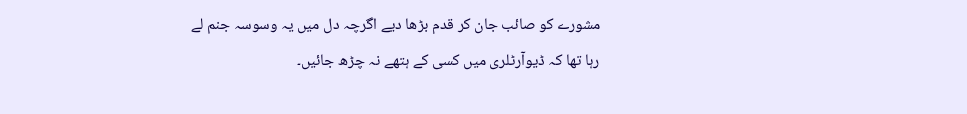مشورے کو صائب جان کر قدم بڑھا دیے اگرچہ دل میں یہ وسوسہ جنم لے رہا تھا کہ ڈیوآرٹلری میں کسی کے ہتھے نہ چڑھ جائیں۔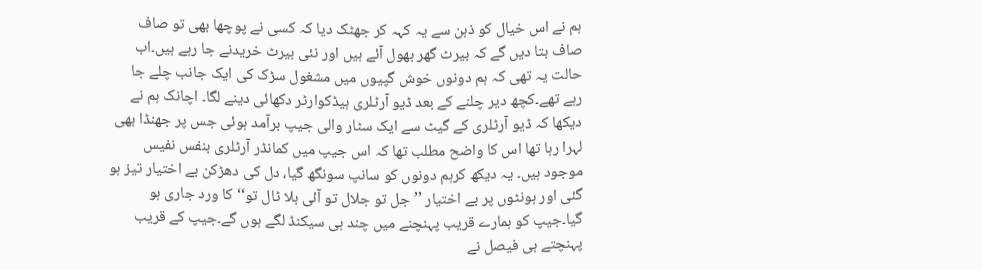ہم نے اس خیال کو ذہن سے یہ کہہ کر جھٹک دیا کہ کسی نے پوچھا بھی تو صاف صاف بتا دیں گے کہ بیرٹ گھر بھول آئے ہیں اور نئی بیرٹ خریدنے جا رہے ہیں۔اب حالت یہ تھی کہ ہم دونوں خوش گپیوں میں مشغول سڑک کی ایک جانب چلے جا رہے تھے۔کچھ دیر چلنے کے بعد ڈیو آرٹلری ہیڈکوارٹر دکھائی دینے لگا۔ اچانک ہم نے دیکھا کہ ڈیو آرٹلری کے گیٹ سے ایک سٹار والی جیپ برآمد ہوئی جس پر جھنڈا بھی لہرا رہا تھا اس کا واضح مطلب تھا کہ اس جیپ میں کمانڈر آرٹلری بنفس نفیس موجود ہیں۔ یہ دیکھ کرہم دونوں کو سانپ سونگھ گیا، دل کی دھڑکن بے اختیار تیز ہو گئی اور ہونٹوں پر بے اختیار ’’جل تو جلال تو آئی بلا ٹال تو‘‘کا ورد جاری ہو گیا۔جیپ کو ہمارے قریب پہنچنے میں چند ہی سیکنڈ لگے ہوں گے۔جیپ کے قریب پہنچتے ہی فیصل نے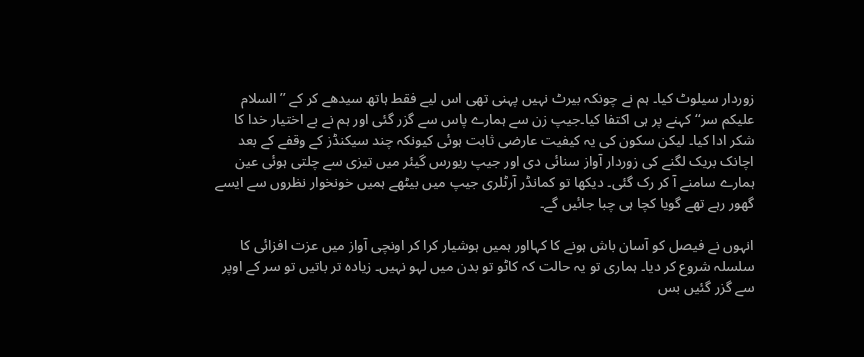زوردار سیلوٹ کیا۔ ہم نے چونکہ بیرٹ نہیں پہنی تھی اس لیے فقط ہاتھ سیدھے کر کے ’’السلام علیکم سر‘‘کہنے پر ہی اکتفا کیا۔جیپ زن سے ہمارے پاس سے گزر گئی اور ہم نے بے اختیار خدا کا شکر ادا کیا۔ لیکن سکون کی یہ کیفیت عارضی ثابت ہوئی کیونکہ چند سیکنڈز کے وقفے کے بعد اچانک بریک لگنے کی زوردار آواز سنائی دی اور جیپ ریورس گیئر میں تیزی سے چلتی ہوئی عین ہمارے سامنے آ کر رک گئی۔ دیکھا تو کمانڈر آرٹلری جیپ میں بیٹھے ہمیں خونخوار نظروں سے ایسے گھور رہے تھے گویا کچا ہی چبا جائیں گے۔

انہوں نے فیصل کو آسان باش ہونے کا کہااور ہمیں ہوشیار کرا کر اونچی آواز میں عزت افزائی کا سلسلہ شروع کر دیا۔ ہماری تو یہ حالت کہ کاٹو تو بدن میں لہو نہیں۔ زیادہ تر باتیں تو سر کے اوپر سے گزر گئیں بس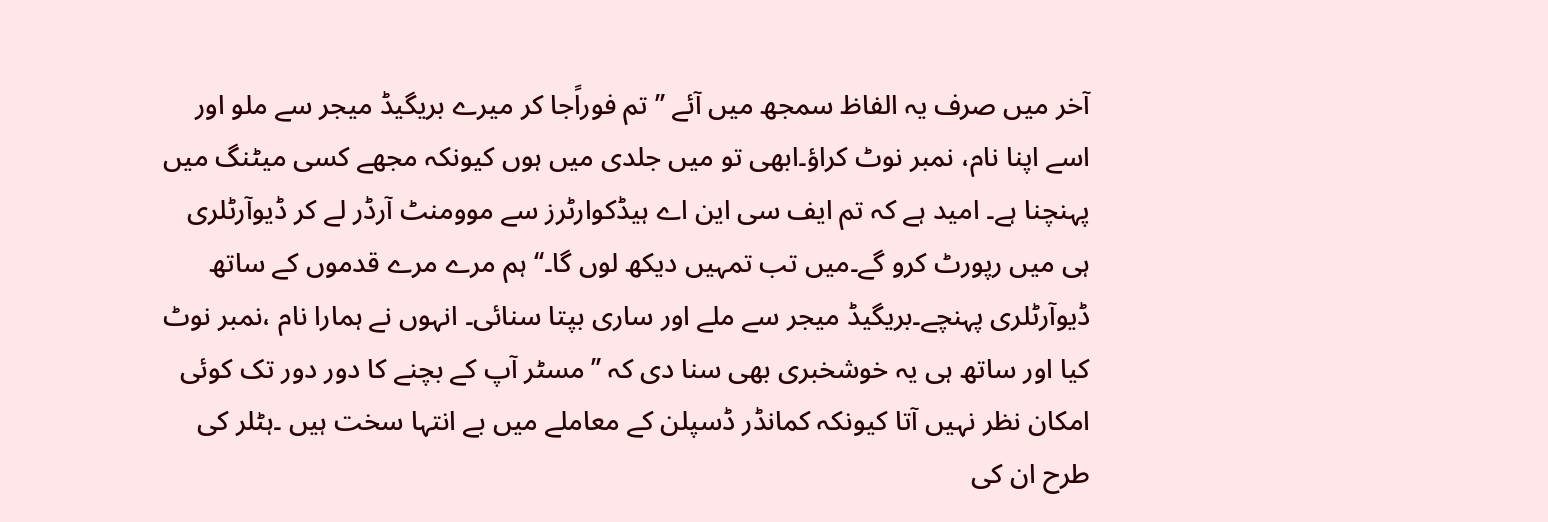آخر میں صرف یہ الفاظ سمجھ میں آئے ’’تم فوراًجا کر میرے بریگیڈ میجر سے ملو اور اسے اپنا نام، نمبر نوٹ کراؤ۔ابھی تو میں جلدی میں ہوں کیونکہ مجھے کسی میٹنگ میں پہنچنا ہے۔ امید ہے کہ تم ایف سی این اے ہیڈکوارٹرز سے موومنٹ آرڈر لے کر ڈیوآرٹلری ہی میں رپورٹ کرو گے۔میں تب تمہیں دیکھ لوں گا۔‘‘ ہم مرے مرے قدموں کے ساتھ ڈیوآرٹلری پہنچے۔بریگیڈ میجر سے ملے اور ساری بپتا سنائی۔ انہوں نے ہمارا نام ،نمبر نوٹ کیا اور ساتھ ہی یہ خوشخبری بھی سنا دی کہ ’’مسٹر آپ کے بچنے کا دور دور تک کوئی امکان نظر نہیں آتا کیونکہ کمانڈر ڈسپلن کے معاملے میں بے انتہا سخت ہیں ۔ہٹلر کی طرح ان کی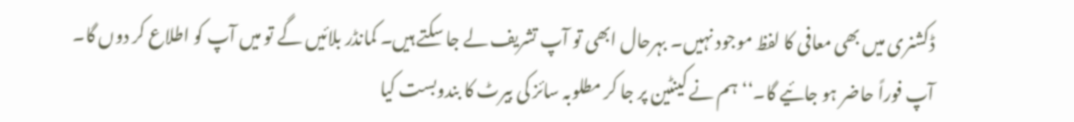ڈکشنری میں بھی معافی کا لفظ موجود نہیں۔ بہرحال ابھی تو آپ تشریف لے جا سکتے ہیں۔ کمانڈر بلائیں گے تو میں آپ کو اطلاع کر دوں گا۔ آپ فوراً حاضر ہو جائیے گا۔‘‘ ہم نے کینٹین پر جا کر مطلوبہ سائز کی بیرٹ کا بندوبست کیا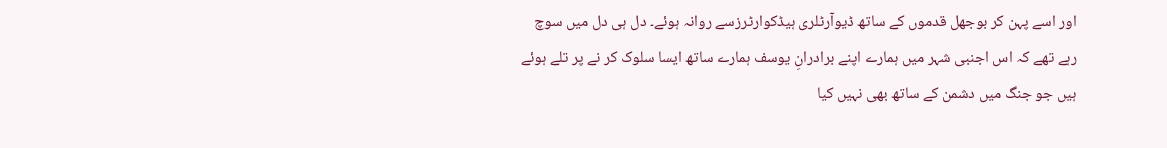اور اسے پہن کر بوجھل قدموں کے ساتھ ڈیوآرٹلری ہیڈکوارٹرزسے روانہ ہوئے۔ دل ہی دل میں سوچ رہے تھے کہ اس اجنبی شہر میں ہمارے اپنے برادرانِ یوسف ہمارے ساتھ ایسا سلوک کر نے پر تلے ہوئے ہیں جو جنگ میں دشمن کے ساتھ بھی نہیں کیا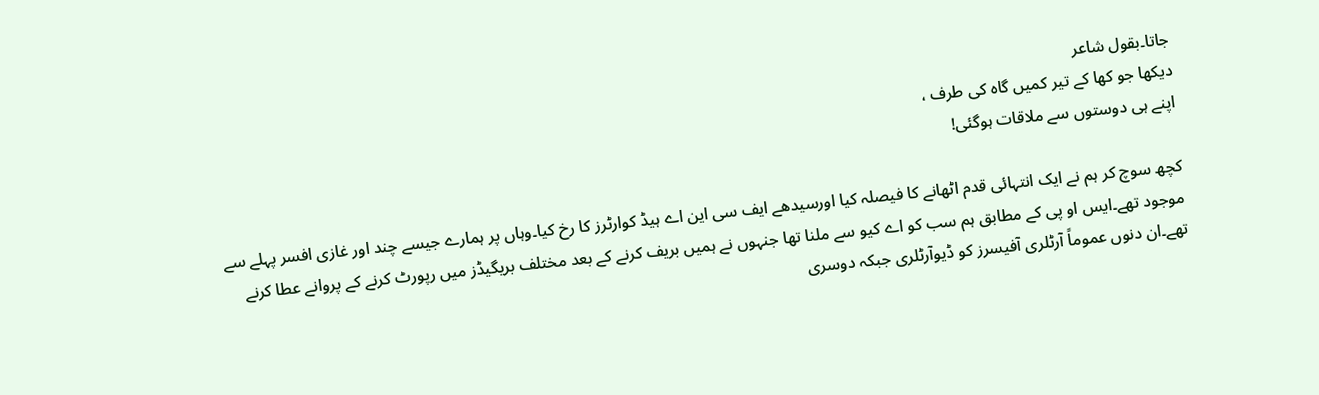جاتا۔بقول شاعر
دیکھا جو کھا کے تیر کمیں گاہ کی طرف ،
اپنے ہی دوستوں سے ملاقات ہوگئی!

کچھ سوچ کر ہم نے ایک انتہائی قدم اٹھانے کا فیصلہ کیا اورسیدھے ایف سی این اے ہیڈ کوارٹرز کا رخ کیا۔وہاں پر ہمارے جیسے چند اور غازی افسر پہلے سے موجود تھے۔ایس او پی کے مطابق ہم سب کو اے کیو سے ملنا تھا جنہوں نے ہمیں بریف کرنے کے بعد مختلف بریگیڈز میں رپورٹ کرنے کے پروانے عطا کرنے تھے۔ان دنوں عموماً آرٹلری آفیسرز کو ڈیوآرٹلری جبکہ دوسری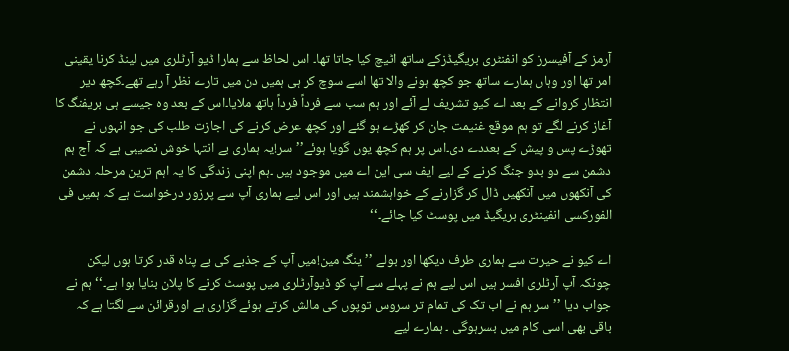آرمز کے آفیسرز کو انفنٹری بریگیڈزکے ساتھ اٹیچ کیا جاتا تھا۔ اس لحاظ سے ہمارا ڈیو آرٹلری میں لینڈ کرنا یقینی امر تھا اور وہاں ہمارے ساتھ جو کچھ ہونے والا تھا اسے سوچ کر ہی ہمیں دن میں تارے نظر آ رہے تھے۔کچھ دیر انتظار کروانے کے بعد اے کیو تشریف لے آئے اور ہم سب سے فرداً فرداً ہاتھ ملایا۔اس کے بعد وہ جیسے ہی بریفنگ کا آغاز کرنے لگے تو ہم موقع غنیمت جان کر کھڑے ہو گئے اور کچھ عرض کرنے کی اجازت طلب کی جو انہوں نے تھوڑے پس و پیش کے بعددے دی۔اس پر ہم کچھ یوں گویا ہوئے’’سر!یہ ہماری بے انتہا خوش نصیبی ہے کہ آج ہم دشمن سے دو بدو جنگ کرنے کے لیے ایف سی این اے میں موجود ہیں ۔ہم اپنی زندگی کا یہ اہم ترین مرحلہ دشمن کی آنکھوں میں آنکھیں ڈال کر گزارنے کے خواہشمند ہیں اور اس لیے ہماری آپ سے پرزور درخواست ہے کہ ہمیں فی الفورکسی انفینٹری بریگیڈ میں پوسٹ کیا جائے۔‘‘

اے کیو نے حیرت سے ہماری طرف دیکھا اور بولے ’’ینگ مین!میں آپ کے جذبے کی بے پناہ قدر کرتا ہوں لیکن چونکہ آپ آرٹلری افسر ہیں اس لیے ہم نے پہلے سے آپ کو ڈیوآرٹلری میں پوسٹ کرنے کا پلان بنایا ہوا ہے۔‘‘ہم نے جواب دیا ’’سر ہم نے اب تک کی تمام تر سروس توپوں کی مالش کرتے ہوئے گزاری ہے اورقرائن سے لگتا ہے کہ باقی بھی اسی کام میں بسرہوگی ۔ ہمارے لیے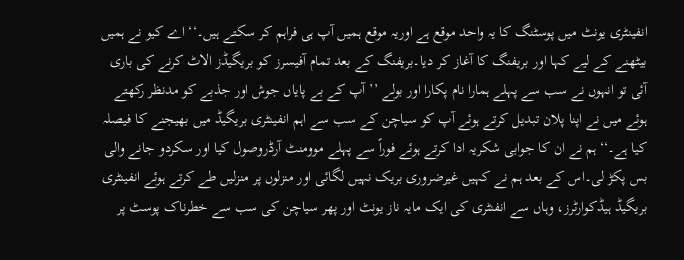انفینٹری یونٹ میں پوسٹنگ کا یہ واحد موقع ہے اوریہ موقع ہمیں آپ ہی فراہم کر سکتے ہیں۔‘‘ اے کیو نے ہمیں بیٹھنے کے لیے کہا اور بریفنگ کا آغاز کر دیا۔بریفنگ کے بعد تمام آفیسرز کو بریگیڈز الاٹ کرنے کی باری آئی تو انہوں نے سب سے پہلے ہمارا نام پکارا اور بولے ’’آپ کے بے پایاں جوش اور جذبے کو مدنظر رکھتے ہوئے میں نے اپنا پلان تبدیل کرتے ہوئے آپ کو سیاچن کے سب سے اہم انفینٹری بریگیڈ میں بھیجنے کا فیصلہ کیا ہے۔‘‘ہم نے ان کا جوابی شکریہ ادا کرتے ہوئے فوراً سے پہلے موومنٹ آرڈروصول کیا اور سکردو جانے والی بس پکڑ لی۔اس کے بعد ہم نے کہیں غیرضروری بریک نہیں لگائی اور منزلوں پر منزلیں طے کرتے ہوئے انفینٹری بریگیڈ ہیڈکوارٹرز، وہاں سے انفنٹری کی ایک مایہ ناز یونٹ اور پھر سیاچن کی سب سے خطرناک پوسٹ پر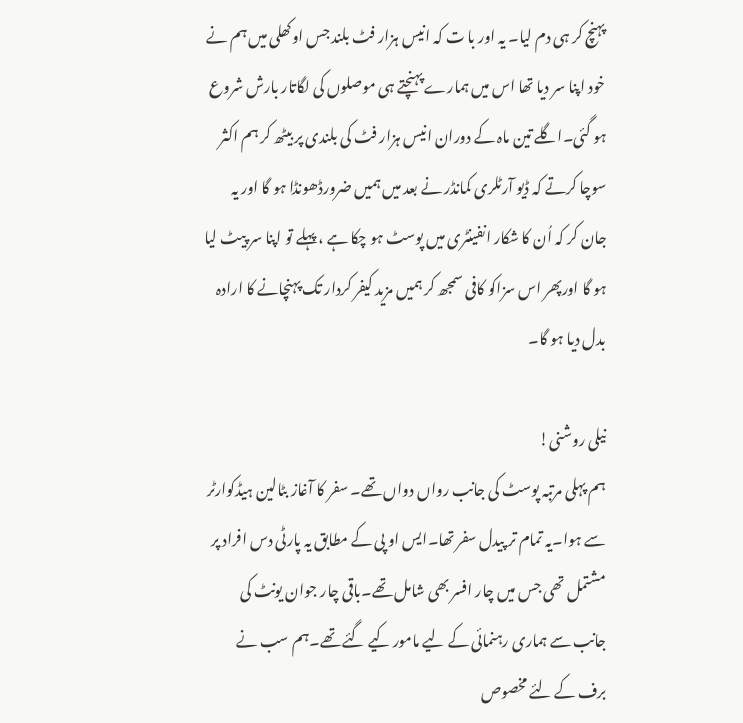پہنچ کر ہی دم لیا۔ یہ اور با ت کہ انیس ہزار فٹ بلند جس اوکھلی میں ہم نے خود اپنا سر دیا تھا اس میں ہمارے پہنچتے ہی موصلوں کی لگاتار بارش شروع ہو گئی۔اگلے تین ماہ کے دوران انیس ہزار فٹ کی بلندی پر بیٹھ کر ہم اکثر سوچا کرتے کہ ڈیو آرٹلری کمانڈر نے بعد میں ہمیں ضرورڈھونڈا ہو گا اور یہ جان کر کہ اُن کا شکار انفینٹری میں پوسٹ ہو چکا ہے ، پہلے تو اپنا سر پیٹ لیا ہو گا اورپھر اس سزاکو کافی سمجھ کر ہمیں مزید کیفر کردار تک پہنچانے کا ارادہ بدل دیا ہو گا۔

نیلی روشنی!
ہم پہلی مرتبہ پوسٹ کی جانب رواں دواں تھے۔ سفر کا آغاز بٹالین ہیڈکوارٹر سے ہوا۔یہ تمام تر پیدل سفر تھا۔ایس او پی کے مطابق یہ پارٹی دس افراد پر مشتمل تھی جس میں چار افسر بھی شامل تھے۔باقی چار جوان یونٹ کی جانب سے ہماری رہنمائی کے لیے مامور کیے گئے تھے۔ہم سب نے برف کے لئے مخصوص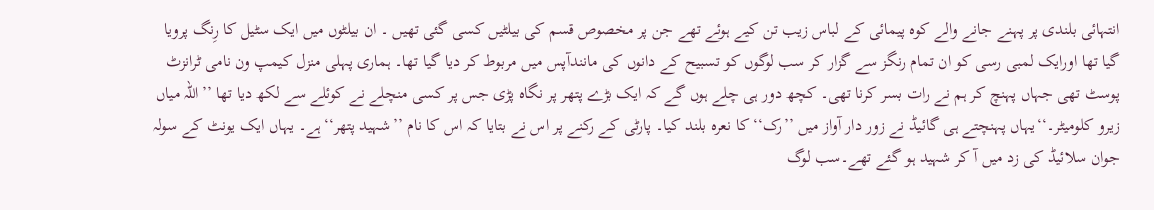انتہائی بلندی پر پہنے جانے والے کوہ پیمائی کے لباس زیب تن کیے ہوئے تھے جن پر مخصوص قسم کی بیلٹیں کسی گئی تھیں ۔ ان بیلٹوں میں ایک سٹیل کا رِنگ پرویا گیا تھا اورایک لمبی رسی کو ان تمام رنگز سے گزار کر سب لوگوں کو تسبیح کے دانوں کی مانندآپس میں مربوط کر دیا گیا تھا۔ ہماری پہلی منزل کیمپ ون نامی ٹرانزٹ پوسٹ تھی جہاں پہنچ کر ہم نے رات بسر کرنا تھی۔ کچھ دور ہی چلے ہوں گے کہ ایک بڑے پتھر پر نگاہ پڑی جس پر کسی منچلے نے کوئلے سے لکھ دیا تھا ’’اللہ میاں زیرو کلومیٹر۔‘‘یہاں پہنچتے ہی گائیڈ نے زور دار آواز میں ’’رک‘‘کا نعرہ بلند کیا۔ پارٹی کے رکنے پر اس نے بتایا کہ اس کا نام ’’شہید پتھر‘‘ہے۔ یہاں ایک یونٹ کے سولہ جوان سلائیڈ کی زد میں آ کر شہید ہو گئے تھے۔سب لوگ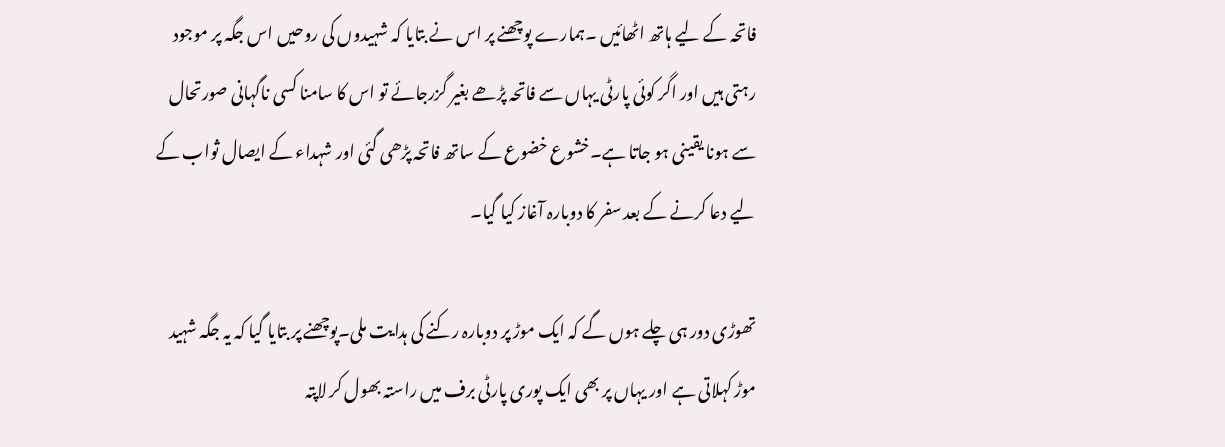فاتحہ کے لیے ہاتھ اٹھائیں ۔ہمارے پوچھنے پر اس نے بتایا کہ شہیدوں کی روحیں اس جگہ پر موجود رہتی ہیں اور اگر کوئی پارٹی یہاں سے فاتحہ پڑھے بغیر گزرجائے تو اس کا سامنا کسی ناگہانی صورتحال سے ہونا یقینی ہو جاتا ہے۔خشوع خضوع کے ساتھ فاتحہ پڑھی گئی اور شہداء کے ایصال ثواب کے لیے دعا کرنے کے بعد سفر کا دوبارہ آغاز کیا گیا۔

تھوڑی دور ہی چلے ہوں گے کہ ایک موڑ پر دوبارہ رکنے کی ہدایت ملی۔پوچھنے پر بتایا گیا کہ یہ جگہ شہید موڑ کہلاتی ہے اور یہاں پر بھی ایک پوری پارٹی برف میں راستہ بھول کر لاپتہ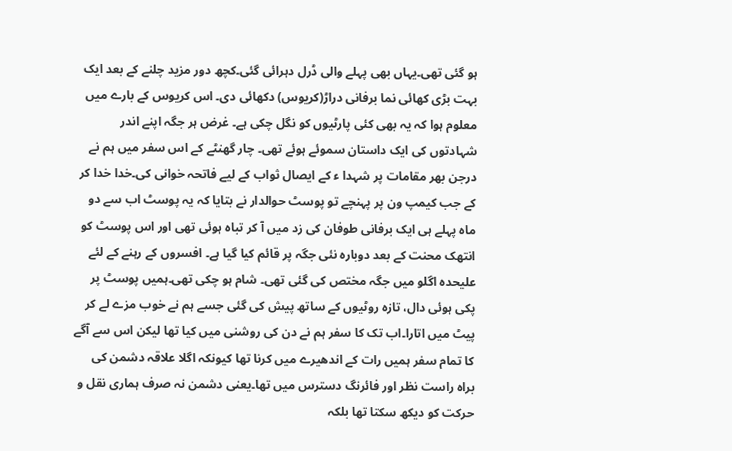ہو گئی تھی۔یہاں بھی پہلے والی ڈرل دہرائی گئی۔کچھ دور مزید چلنے کے بعد ایک بہت بڑی کھائی نما برفانی دراڑ(کریوس) دکھائی دی۔ اس کریوس کے بارے میں معلوم ہوا کہ یہ بھی کئی پارٹیوں کو نگل چکی ہے۔ غرض ہر جگہ اپنے اندر شہادتوں کی ایک داستان سموئے ہوئے تھی۔ چار گھنٹے کے اس سفر میں ہم نے درجن بھر مقامات پر شہدا ء کے ایصال ثواب کے لیے فاتحہ خوانی کی۔خدا خدا کر کے جب کیمپ ون پر پہنچے تو پوسٹ حوالدار نے بتایا کہ یہ پوسٹ اب سے دو ماہ پہلے ہی ایک برفانی طوفان کی زد میں آ کر تباہ ہوئی تھی اور اس پوسٹ کو انتھک محنت کے بعد دوبارہ نئی جگہ پر قائم کیا گیا ہے۔ افسروں کے رہنے کے لئے علیحدہ اگلو میں جگہ مختص کی گئی تھی۔ شام ہو چکی تھی۔ہمیں پوسٹ پر پکی ہوئی دال، تازہ روٹیوں کے ساتھ پیش کی گئی جسے ہم نے خوب مزے لے کر پیٹ میں اتارا۔اب تک کا سفر ہم نے دن کی روشنی میں کیا تھا لیکن اس سے آگے کا تمام سفر ہمیں رات کے اندھیرے میں کرنا تھا کیونکہ اگلا علاقہ دشمن کی براہ راست نظر اور فائرنگ دسترس میں تھا۔یعنی دشمن نہ صرف ہماری نقل و حرکت کو دیکھ سکتا تھا بلکہ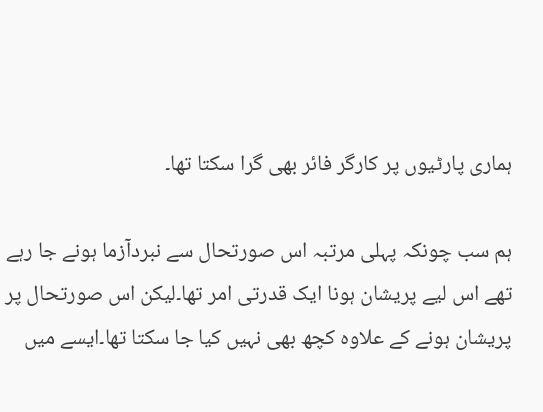ہماری پارٹیوں پر کارگر فائر بھی گرا سکتا تھا۔

ہم سب چونکہ پہلی مرتبہ اس صورتحال سے نبردآزما ہونے جا رہے تھے اس لیے پریشان ہونا ایک قدرتی امر تھا۔لیکن اس صورتحال پر پریشان ہونے کے علاوہ کچھ بھی نہیں کیا جا سکتا تھا۔ایسے میں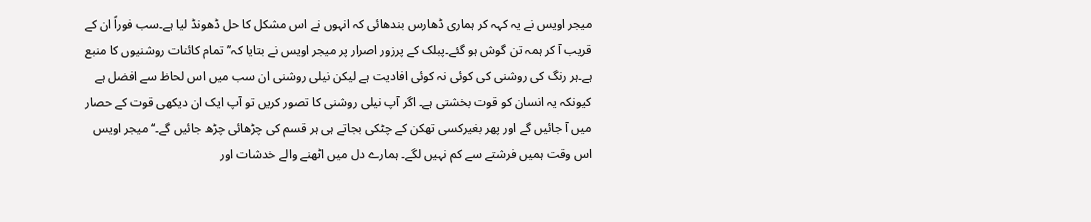میجر اویس نے یہ کہہ کر ہماری ڈھارس بندھائی کہ انہوں نے اس مشکل کا حل ڈھونڈ لیا ہے۔سب فوراً ان کے قریب آ کر ہمہ تن گوش ہو گئے۔پبلک کے پرزور اصرار پر میجر اویس نے بتایا کہ’’تمام کائنات روشنیوں کا منبع ہے۔ہر رنگ کی روشنی کی کوئی نہ کوئی افادیت ہے لیکن نیلی روشنی ان سب میں اس لحاظ سے افضل ہے کیونکہ یہ انسان کو قوت بخشتی ہے۔ اگر آپ نیلی روشنی کا تصور کریں تو آپ ایک ان دیکھی قوت کے حصار میں آ جائیں گے اور پھر بغیرکسی تھکن کے چٹکی بجاتے ہی ہر قسم کی چڑھائی چڑھ جائیں گے۔‘‘ میجر اویس اس وقت ہمیں فرشتے سے کم نہیں لگے۔ ہمارے دل میں اٹھنے والے خدشات اور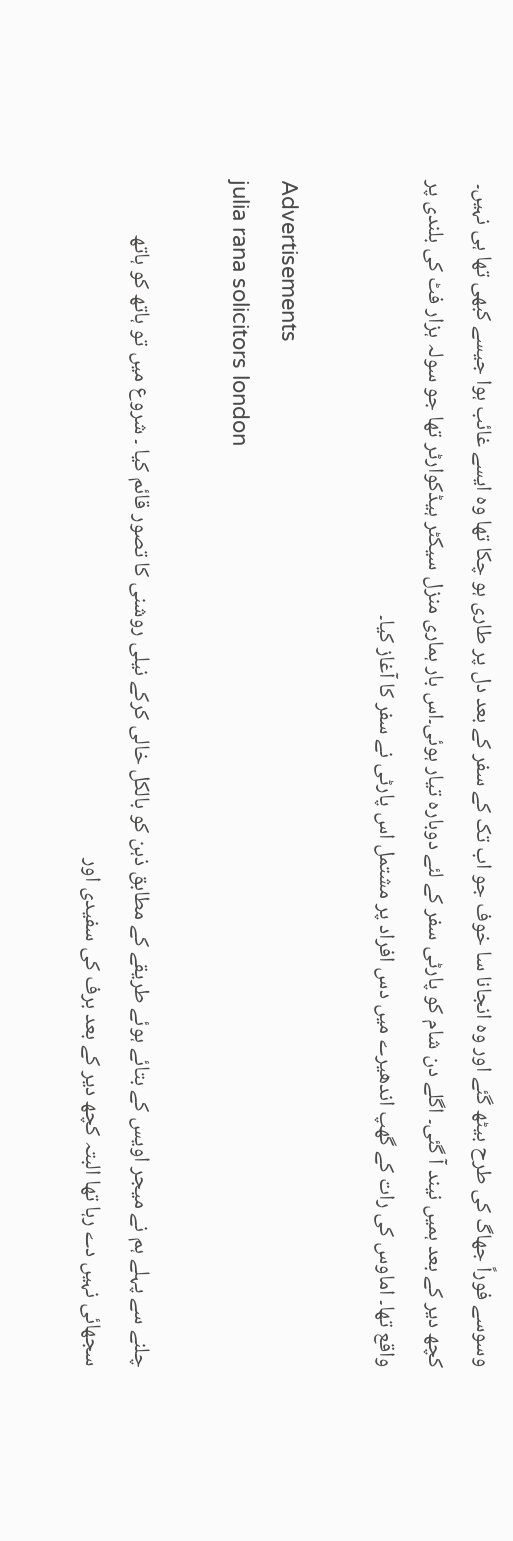وسوسے فوراً جھاگ کی طرح بیٹھ گئے اور وہ انجانا سا خوف جو اب تک کے سفر کے بعد دل پر طاری ہو چکا تھا وہ ایسے غائب ہوا جیسے کبھی تھا ہی نہیں۔ کچھ دیر کے بعد ہمیں نیند آ گئی۔ اگلے دن شام کو پارٹی سفر کے لئے دوبارہ تیار ہوئی۔اس بار ہماری منزل سیکٹر ہیڈکوارٹر تھا جو سولہ ہزار فٹ کی بلندی پر واقع تھا۔ اماوس کی رات کے گھپ اندھیرے میں دس افراد پر مشتمل اس پارٹی نے سفر کا آغاز کیا۔

Advertisements
julia rana solicitors london

چلنے سے پہلے ہم نے میجر اویس کے بتائے ہوئے طریقے کے مطابق ذہن کو بالکل خالی کرکے نیلی روشنی کا تصور قائم کیا ۔ شروع میں تو ہاتھ کو ہاتھ سجھائی نہیں دے رہا تھا البتہ کچھ دیر کے بعد برف کی سفیدی اور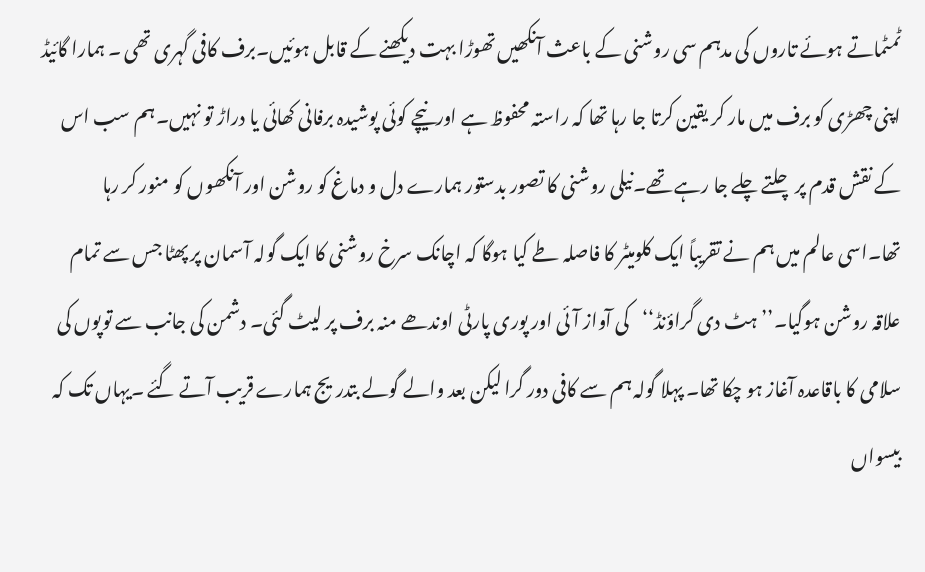ٹمٹماتے ہوئے تاروں کی مدہم سی روشنی کے باعث آنکھیں تھوڑا بہت دیکھنے کے قابل ہوئیں۔برف کافی گہری تھی ۔ ہمارا گائیڈ اپنی چھڑی کو برف میں مار کر یقین کرتا جا رہا تھا کہ راستہ محفوظ ہے اورنیچے کوئی پوشیدہ برفانی کھائی یا دراڑ تو نہیں۔ہم سب اس کے نقش قدم پر چلتے چلے جا رہے تھے۔نیلی روشنی کا تصور بدستور ہمارے دل و دماغ کو روشن اور آنکھوں کو منور کر رہا تھا۔اسی عالم میں ہم نے تقریباً ایک کلومیٹر کا فاصلہ طے کیا ہوگا کہ اچانک سرخ روشنی کا ایک گولہ آسمان پر پھٹا جس سے تمام علاقہ روشن ہوگیا۔’’ہٹ دی گراؤنڈ‘‘کی آواز آئی اور پوری پارٹی اوندھے منہ برف پر لیٹ گئی۔ دشمن کی جانب سے توپوں کی سلامی کا باقاعدہ آغاز ہو چکا تھا۔ پہلا گولہ ہم سے کافی دور گرا لیکن بعد والے گولے بتدریج ہمارے قریب آتے گئے ۔یہاں تک کہ بیسواں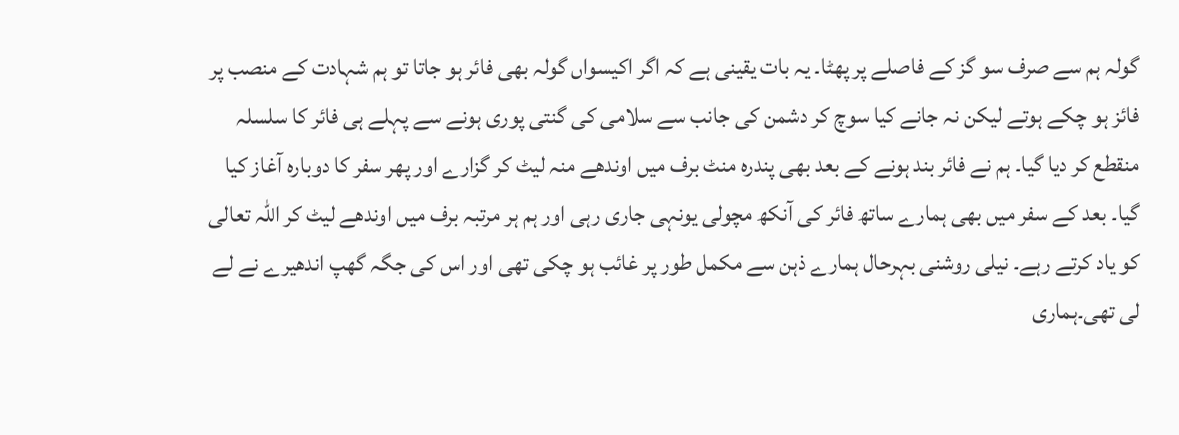گولہ ہم سے صرف سو گز کے فاصلے پر پھٹا۔ یہ بات یقینی ہے کہ اگر اکیسواں گولہ بھی فائر ہو جاتا تو ہم شہادت کے منصب پر فائز ہو چکے ہوتے لیکن نہ جانے کیا سوچ کر دشمن کی جانب سے سلامی کی گنتی پوری ہونے سے پہلے ہی فائر کا سلسلہ منقطع کر دیا گیا۔ ہم نے فائر بند ہونے کے بعد بھی پندرہ منٹ برف میں اوندھے منہ لیٹ کر گزارے اور پھر سفر کا دوبارہ آغاز کیا گیا۔ بعد کے سفر میں بھی ہمارے ساتھ فائر کی آنکھ مچولی یونہی جاری رہی اور ہم ہر مرتبہ برف میں اوندھے لیٹ کر اللہ تعالی کو یاد کرتے رہے۔ نیلی روشنی بہرحال ہمارے ذہن سے مکمل طور پر غائب ہو چکی تھی اور اس کی جگہ گھپ اندھیرے نے لے لی تھی۔ہماری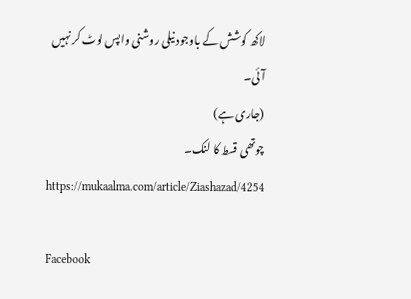لاکھ کوشش کے باوجود نیلی روشنی واپس لوٹ کر نہیں آئی۔
(جاری ہے)
چوتھی قسط کا لنک۔
https://mukaalma.com/article/Ziashazad/4254

Facebook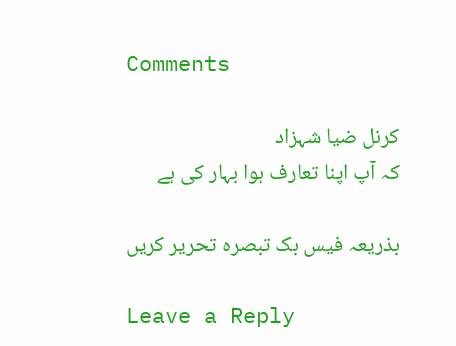Comments

کرنل ضیا شہزاد
کہ آپ اپنا تعارف ہوا بہار کی ہے

بذریعہ فیس بک تبصرہ تحریر کریں

Leave a Reply